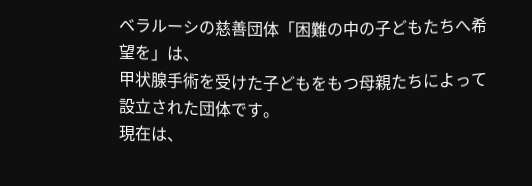ベラルーシの慈善団体「困難の中の子どもたちへ希望を」は、
甲状腺手術を受けた子どもをもつ母親たちによって設立された団体です。
現在は、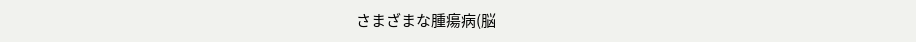さまざまな腫瘍病(脳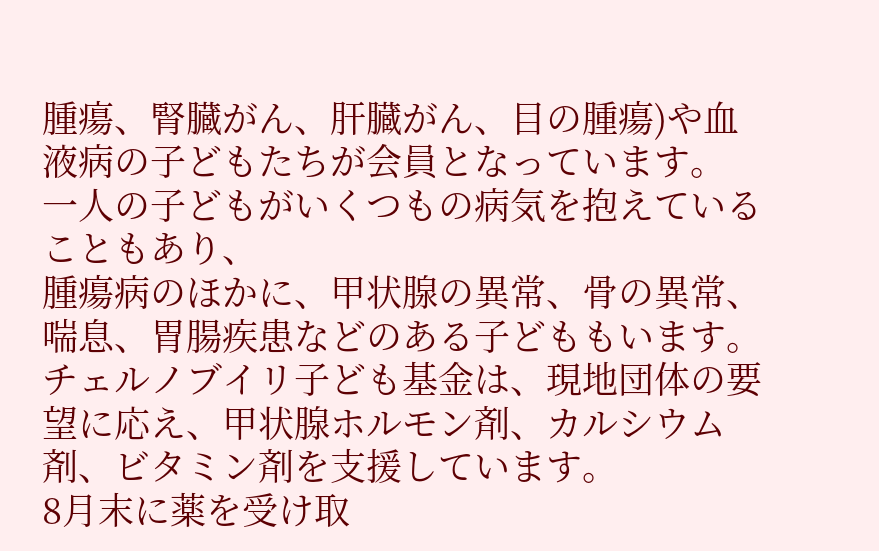腫瘍、腎臓がん、肝臓がん、目の腫瘍)や血液病の子どもたちが会員となっています。
一人の子どもがいくつもの病気を抱えていることもあり、
腫瘍病のほかに、甲状腺の異常、骨の異常、喘息、胃腸疾患などのある子どももいます。
チェルノブイリ子ども基金は、現地団体の要望に応え、甲状腺ホルモン剤、カルシウム剤、ビタミン剤を支援しています。
8月末に薬を受け取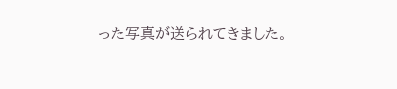った写真が送られてきました。